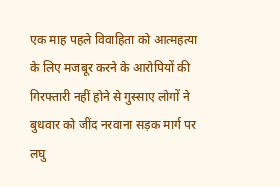एक माह पहले विवाहिता को आत्महत्या के लिए मजबूर करने के आरोपियों की गिरफ्तारी नहीं होने से गुस्साए लोगों ने बुधवार को जींद नरवाना सड़क मार्ग पर लघु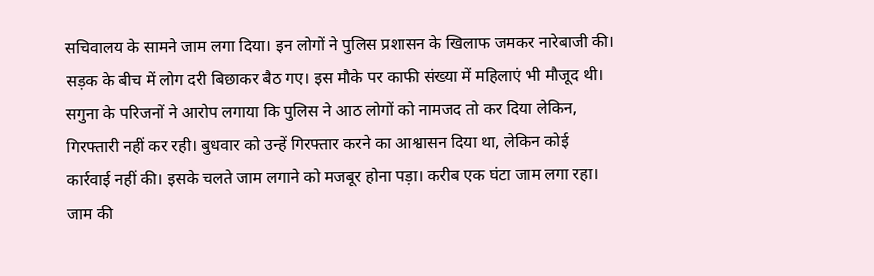सचिवालय के सामने जाम लगा दिया। इन लोगों ने पुलिस प्रशासन के खिलाफ जमकर नारेबाजी की। सड़क के बीच में लोग दरी बिछाकर बैठ गए। इस मौके पर काफी संख्या में महिलाएं भी मौजूद थी।
सगुना के परिजनों ने आरोप लगाया कि पुलिस ने आठ लोगों को नामजद तो कर दिया लेकिन, गिरफ्तारी नहीं कर रही। बुधवार को उन्हें गिरफ्तार करने का आश्वासन दिया था, लेकिन कोई कार्रवाई नहीं की। इसके चलते जाम लगाने को मजबूर होना पड़ा। करीब एक घंटा जाम लगा रहा। जाम की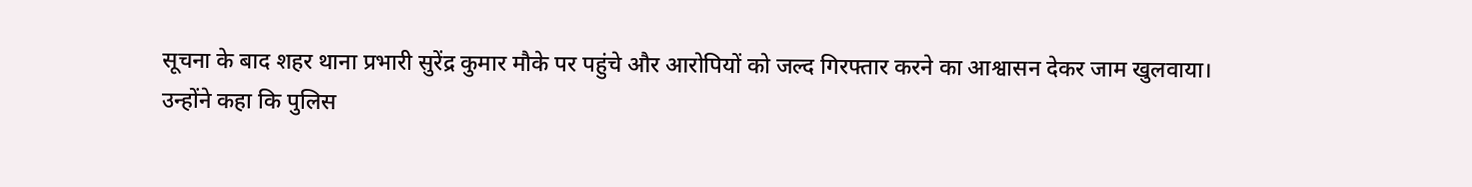सूचना के बाद शहर थाना प्रभारी सुरेंद्र कुमार मौके पर पहुंचे और आरोपियों को जल्द गिरफ्तार करने का आश्वासन देकर जाम खुलवाया।
उन्होंने कहा कि पुलिस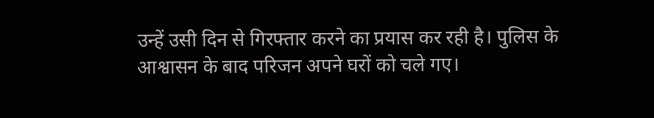उन्हें उसी दिन से गिरफ्तार करने का प्रयास कर रही है। पुलिस के आश्वासन के बाद परिजन अपने घरों को चले गए।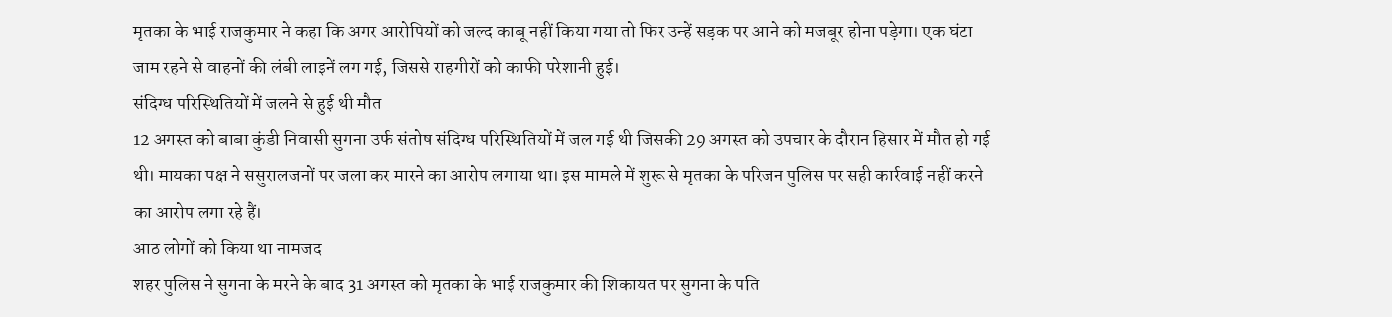मृतका के भाई राजकुमार ने कहा कि अगर आरोपियों को जल्द काबू नहीं किया गया तो फिर उन्हें सड़क पर आने को मजबूर होना पड़ेगा। एक घंटा जाम रहने से वाहनों की लंबी लाइनें लग गई, जिससे राहगीरों को काफी परेशानी हुई।
संदिग्ध परिस्थितियों में जलने से हुई थी मौत
12 अगस्त को बाबा कुंडी निवासी सुगना उर्फ संतोष संदिग्ध परिस्थितियों में जल गई थी जिसकी 29 अगस्त को उपचार के दौरान हिसार में मौत हो गई थी। मायका पक्ष ने ससुरालजनों पर जला कर मारने का आरोप लगाया था। इस मामले में शुरू से मृतका के परिजन पुलिस पर सही कार्रवाई नहीं करने का आरोप लगा रहे हैं।
आठ लोगों को किया था नामजद
शहर पुलिस ने सुगना के मरने के बाद 31 अगस्त को मृतका के भाई राजकुमार की शिकायत पर सुगना के पति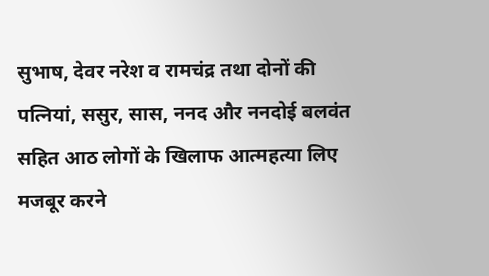सुभाष, देवर नरेश व रामचंद्र तथा दोनों की पत्नियां, ससुर, सास, ननद और ननदोई बलवंत सहित आठ लोगों के खिलाफ आत्महत्या लिए मजबूर करने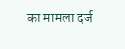का मामला दर्ज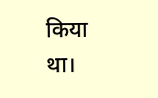किया था।